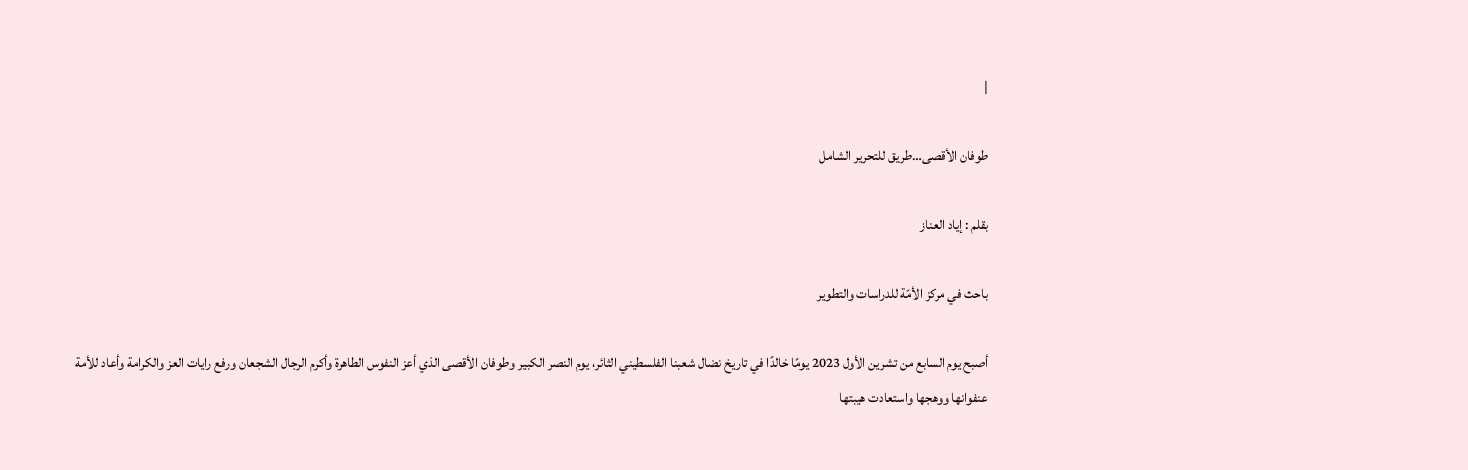|

طوفان الأقصى…طريق للتحرير الشامل

بقلم : إياد العناز

باحث في مركز الأمّة للدراسات والتطوير

أصبح يوم السابع من تشرين الأول 2023 يومًا خالدًا في تاريخ نضال شعبنا الفلسطيني الثائر، يوم النصر الكبير وطوفان الأقصى الذي أعز النفوس الطاهرة وأكرم الرجال الشجعان ورفع رايات العز والكرامة وأعاد للأمة عنفوانها ووهجها واستعادت هيبتها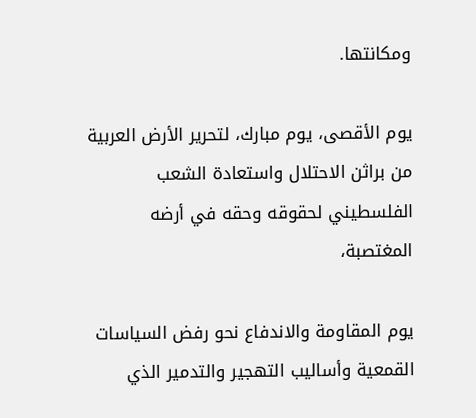ومكانتها.

يوم الأقصى، يوم مبارك، لتحرير الأرض العربية من براثن الاحتلال واستعادة الشعب الفلسطيني لحقوقه وحقه في أرضه المغتصبة،

يوم المقاومة والاندفاع نحو رفض السياسات القمعية وأساليب التهجير والتدمير الذي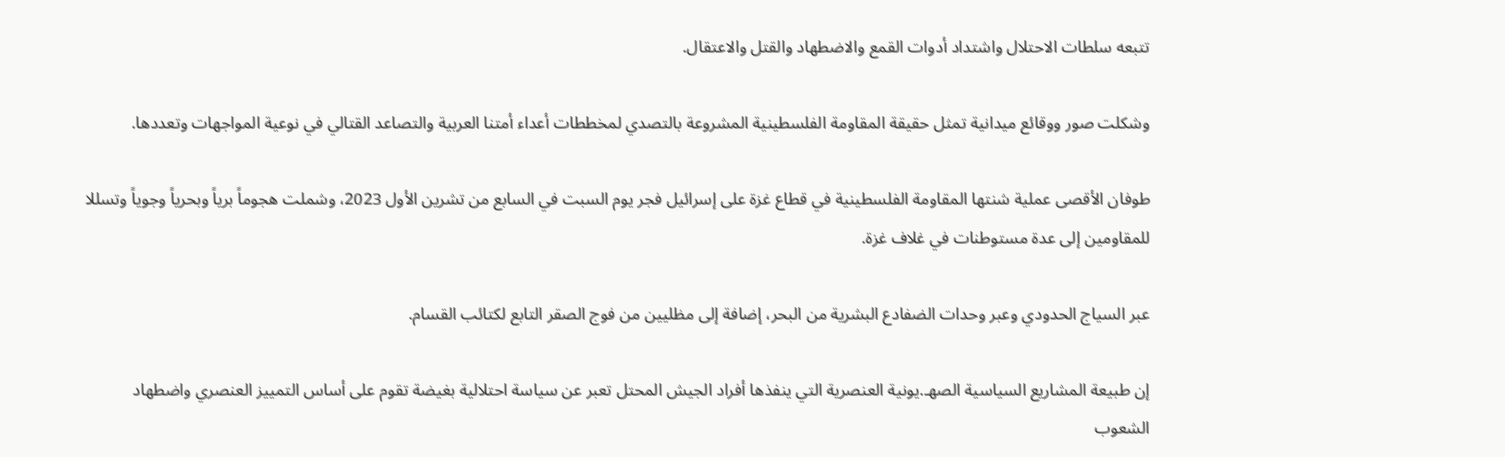تتبعه سلطات الاحتلال واشتداد أدوات القمع والاضطهاد والقتل والاعتقال.

وشكلت صور ووقائع ميدانية تمثل حقيقة المقاومة الفلسطينية المشروعة بالتصدي لمخططات أعداء أمتنا العربية والتصاعد القتالي في نوعية المواجهات وتعددها.

طوفان الأقصى عملية شنتها المقاومة الفلسطينية في قطاع غزة على إسرائيل فجر يوم السبت في السابع من تشرين الأول 2023، وشملت هجوماً برياً وبحرياً وجوياً وتسللا للمقاومين إلى عدة مستوطنات في غلاف غزة.

عبر السياج الحدودي وعبر وحدات الضفادع البشرية من البحر، إضافة إلى مظليين من فوج الصقر التابع لكتائب القسام.

إن طبيعة المشاريع السياسية الصهـ.يونية العنصرية التي ينفذها أفراد الجيش المحتل تعبر عن سياسة احتلالية بغيضة تقوم على أساس التمييز العنصري واضطهاد الشعوب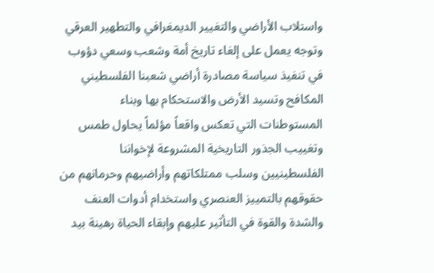واستلاب الأراضي والتغيير الديمغرافي والتطهير العرقي وتوجه يعمل على إلغاء تاريخ أمة وشعب وسعي دؤوب في تنفيذ سياسة مصادرة أراضي شعبنا الفلسطيني المكافح وتسيد الأرض والاستحكام بها وبناء المستوطنات التي تعكس واقعاً مؤلماً يحاول طمس وتغييب الجذور التاريخية المشروعة لإخواننا الفلسطينيين وسلب ممتلكاتهم وأراضيهم وحرمانهم من حقوقهم بالتمييز العنصري واستخدام أدوات العنف والشدة والقوة في التأثير عليهم وإبقاء الحياة رهينة بيد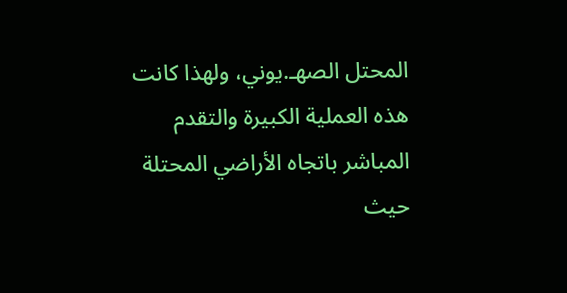المحتل الصهـ.يوني، ولهذا كانت هذه العملية الكبيرة والتقدم المباشر باتجاه الأراضي المحتلة حيث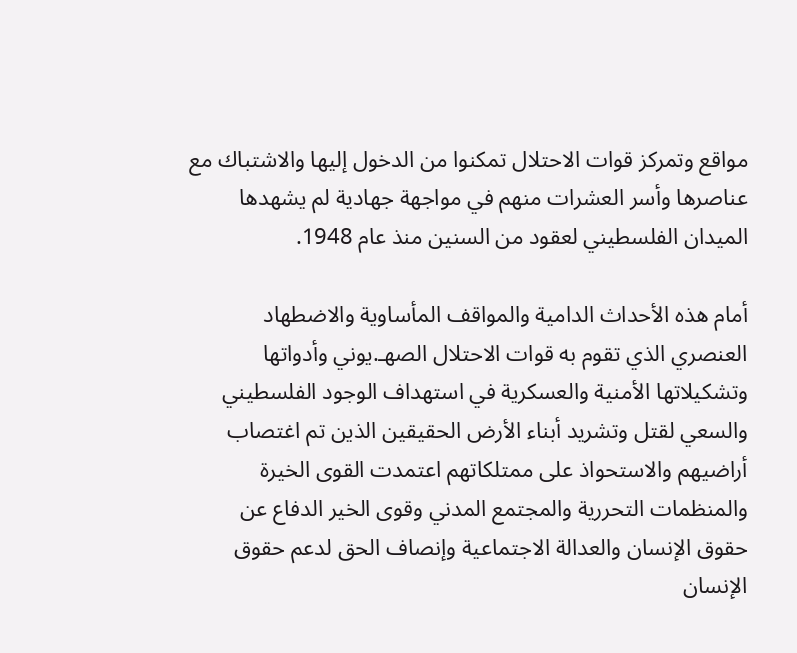مواقع وتمركز قوات الاحتلال تمكنوا من الدخول إليها والاشتباك مع عناصرها وأسر العشرات منهم في مواجهة جهادية لم يشهدها الميدان الفلسطيني لعقود من السنين منذ عام 1948.

أمام هذه الأحداث الدامية والمواقف المأساوية والاضطهاد العنصري الذي تقوم به قوات الاحتلال الصهـ.يوني وأدواتها وتشكيلاتها الأمنية والعسكرية في استهداف الوجود الفلسطيني والسعي لقتل وتشريد أبناء الأرض الحقيقين الذين تم اغتصاب أراضيهم والاستحواذ على ممتلكاتهم اعتمدت القوى الخيرة والمنظمات التحررية والمجتمع المدني وقوى الخير الدفاع عن حقوق الإنسان والعدالة الاجتماعية وإنصاف الحق لدعم حقوق الإنسان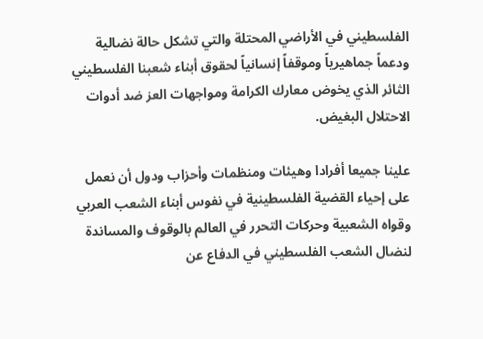الفلسطيني في الأراضي المحتلة والتي تشكل حالة نضالية ودعماً جماهيرياً وموقفاً إنسانياً لحقوق أبناء شعبنا الفلسطيني الثائر الذي يخوض معارك الكرامة ومواجهات العز ضد أدوات الاحتلال البغيض.

علينا جميعا أفرادا وهيئات ومنظمات وأحزاب ودول أن نعمل على إحياء القضية الفلسطينية في نفوس أبناء الشعب العربي وقواه الشعبية وحركات التحرر في العالم بالوقوف والمساندة لنضال الشعب الفلسطيني في الدفاع عن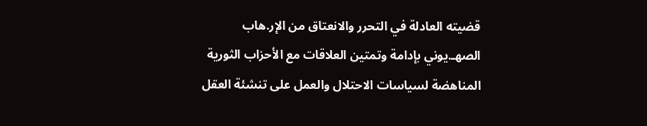قضيته العادلة في التحرر والانعتاق من الإر.هاب الصهـ.يوني بإدامة وتمتين العلاقات مع الأحزاب الثورية المناهضة لسياسات الاحتلال والعمل على تنشئة العقل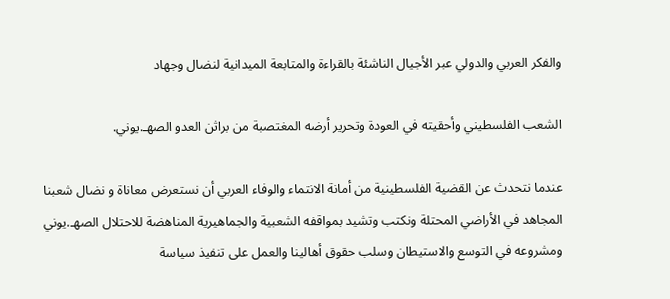والفكر العربي والدولي عبر الأجيال الناشئة بالقراءة والمتابعة الميدانية لنضال وجهاد

الشعب الفلسطيني وأحقيته في العودة وتحرير أرضه المغتصبة من براثن العدو الصهـ.يوني.

عندما نتحدث عن القضية الفلسطينية من أمانة الانتماء والوفاء العربي أن نستعرض معاناة و نضال شعبنا المجاهد في الأراضي المحتلة ونكتب وتشيد بمواقفه الشعبية والجماهيرية المناهضة للاحتلال الصهـ.يوني ومشروعه في التوسع والاستيطان وسلب حقوق أهالينا والعمل على تنفيذ سياسة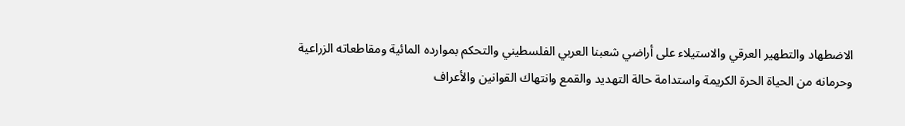الاضطهاد والتطهير العرقي والاستيلاء على أراضي شعبنا العربي الفلسطيني والتحكم بموارده المائية ومقاطعاته الزراعية وحرمانه من الحياة الحرة الكريمة واستدامة حالة التهديد والقمع وانتهاك القوانين والأعراف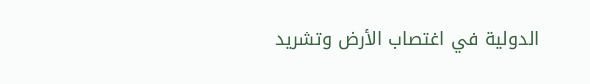الدولية في اغتصاب الأرض وتشريد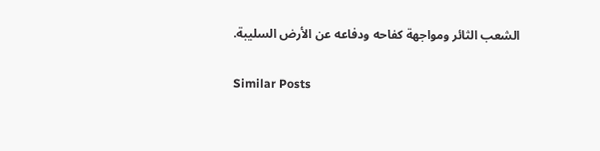الشعب الثائر ومواجهة كفاحه ودفاعه عن الأرض السليبة.

Similar Posts